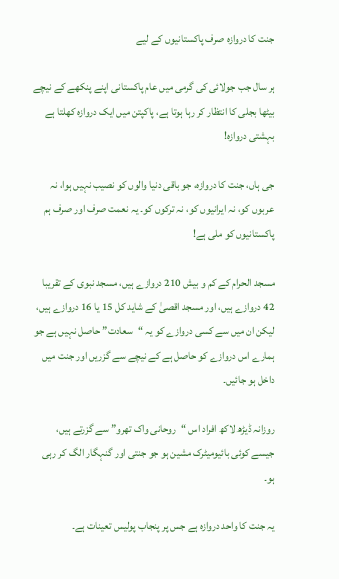جنت کا دروازہ صرف پاکستانیوں کے لیے

ہر سال جب جولائی کی گرمی میں عام پاکستانی اپنے پنکھے کے نیچے بیٹھا بجلی کا انتظار کر رہا ہوتا ہے، پاکپتن میں ایک دروازہ کھلتا ہے بہشتی دروازہ!

جی ہاں، جنت کا دروازہ، جو باقی دنیا والوں کو نصیب نہیں ہوا، نہ عربوں کو، نہ ایرانیوں کو، نہ ترکوں کو۔ یہ نعمت صرف اور صرف ہم پاکستانیوں کو ملی ہے!

مسجد الحرام کے کم و بیش 210 دروازے ہیں، مسجد نبوی کے تقریبا 42 دروازے ہیں، اور مسجد اقصیٰ کے شاید کل 15 یا 16 دروازے ہیں، لیکن ان میں سے کسی دروازے کو یہ “سعادت” حاصل نہیں ہے جو ہمارے اس دروازے کو حاصل ہے کے نیچے سے گزریں اور جنت میں داخل ہو جائیں۔

روزانہ ڈیڑھ لاکھ افراد اس “روحانی واک تھرو” سے گزرتے ہیں، جیسے کوئی بائیومیٹرک مشین ہو جو جنتی اور گنہگار الگ کر رہی ہو۔

یہ جنت کا واحد دروازہ ہے جس پر پنجاب پولیس تعینات ہے۔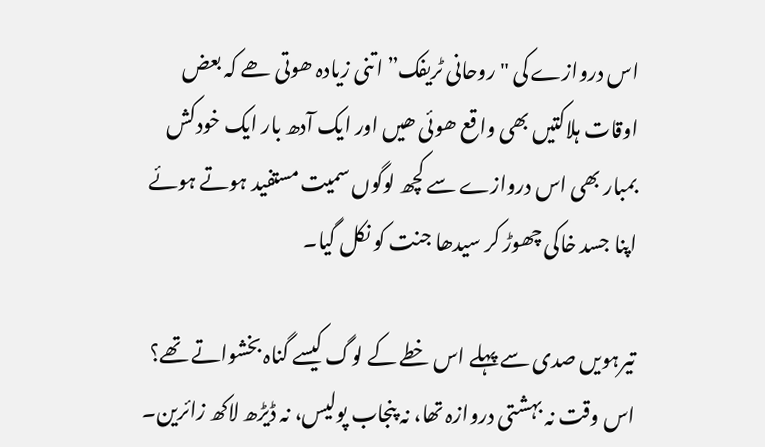اس دروازے کی "روحانی ٹریفک” اتنی زیادہ ھوتی ھے کہ بعض اوقات ہلاکتیں بھی واقع ھوئی ھیں اور ایک آدھ بار ایک خودکش بمبار بھی اس دروازے سے کچھ لوگوں سمیت مستفید ہوتے ہوئے اپنا جسد خاکی چھوڑ کر سیدھا جنت کو نکل گیا۔

تیرہویں صدی سے پہلے اس خطے کے لوگ کیسے گناہ بخشواتے تھے؟ اس وقت نہ بہشتی دروازہ تھا، نہ پنجاب پولیس، نہ ڈیڑھ لاکھ زائرین۔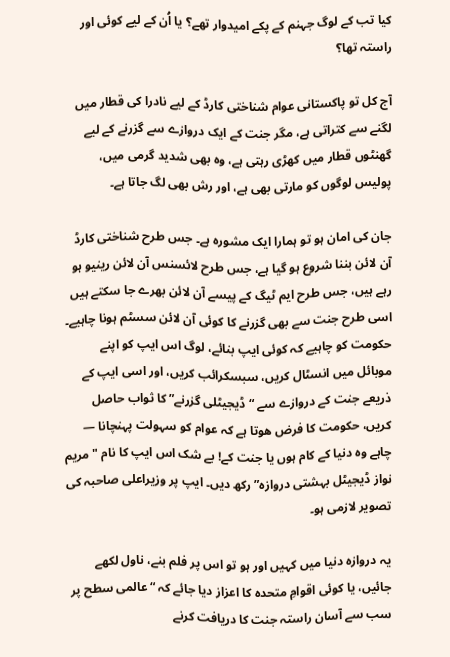کیا تب کے لوگ جہنم کے پکے امیدوار تھے؟ یا اُن کے لیے کوئی اور راستہ تھا؟

آج کل تو پاکستانی عوام شناختی کارڈ کے لیے نادرا کی قطار میں لگنے سے کتراتی ہے، مگر جنت کے ایک دروازے سے گزرنے کے لیے گھنٹوں قطار میں کھڑی رہتی ہے، وہ بھی شدید گرمی میں، پولیس لوگوں کو مارتی بھی ہے، اور رش بھی لگ جاتا ہے۔

جان کی امان ہو تو ہمارا ایک مشورہ ہے۔ جس طرح شناختی کارڈ آن لائن بننا شروع ہو گیا ہے، جس طرح لائسنس آن لائن رینیو ہو رہے ہیں، جس طرح ایم ٹیگ کے پیسے آن لائن بھرے جا سکتے ہیں اسی طرح جنت سے بھی گزرنے کا کوئی آن لائن سسٹم ہونا چاہیے۔ حکومت کو چاہیے کہ کوئی ایپ بنائے، لوگ اس ایپ کو اپنے موبائل میں انسٹال کریں، سبسکرائب کریں، اور اسی ایپ کے ذریعے جنت کے دروازے سے “ڈیجیٹلی گزرنے” کا ثواب حاصل کریں، حکومت کا فرض ھوتا ہے کہ عوام کو سہولت پہنچانا — چاہے وہ دنیا کے کام ہوں یا جنت کے! بے شک اس ایپ کا نام "مریم نواز ڈیجیٹل بہشتی دروازہ” رکھ دیں۔ ایپ پر وزیراعلی صاحبہ کی تصویر لازمی ہو۔

یہ دروازہ دنیا میں کہیں اور ہو تو اس پر فلم بنے، ناول لکھے جائیں، یا کوئی اقوامِ متحدہ کا اعزاز دیا جائے کہ “عالمی سطح پر سب سے آسان راستہ جنت کا دریافت کرنے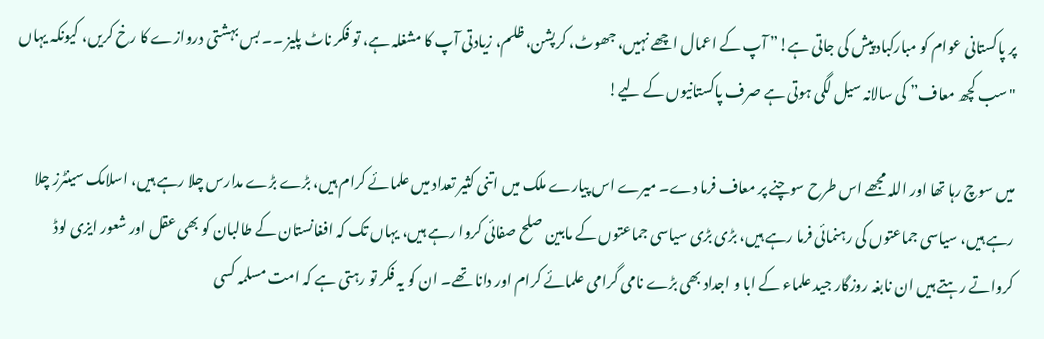پر پاکستانی عوام کو مبارکباد پیش کی جاتی ہے!” آپ کے اعمال اچھے نہیں، جھوٹ، کرپشن، ظلم، زیادتی آپ کا مشغلہ ہے، تو فکر ناٹ پلیز ۔۔ بس بہشتی دروازے کا رخ کریں، کیونکہ یہاں "سب کچھ معاف” کی سالانہ سیل لگی ہوتی ہے صرف پاکستانیوں کے لیے!

میں سوچ رہا تھا اور اللہ مجھے اس طرح سوچنے پر معاف فرما دے۔ میرے اس پیارے ملک میں اتنی کثیر تعداد میں علمائے کرام ہیں، بڑے بڑے مدارس چلا رہے ہیں، اسلامک سینٹرز چلا رہے ہیں، سیاسی جماعتوں کی رہنمائی فرما رہے ہیں، بڑی بڑی سیاسی جماعتوں کے مابین صلح صفائی کروا رہے ہیں، یہاں تک کہ افغانستان کے طالبان کو بھی عقل اور شعور ایزی لوڈ کرواتے رہتے ہیں ان نابغہ روزگار جید علماء کے ابا و اجداد بھی بڑے نامی گرامی علمائے کرام اور دانا تھے۔ ان کو یہ فکر تو رہتی ہے کہ امت مسلمہ کسی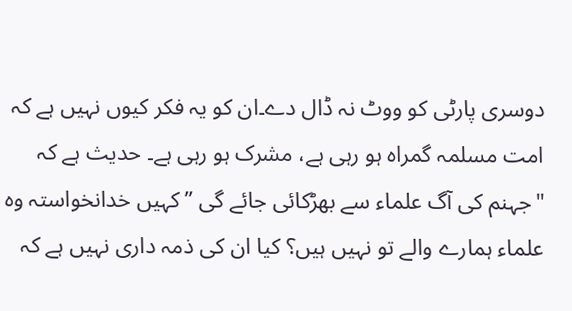دوسری پارٹی کو ووٹ نہ ڈال دے۔ان کو یہ فکر کیوں نہیں ہے کہ امت مسلمہ گمراہ ہو رہی ہے، مشرک ہو رہی ہے۔ حدیث ہے کہ "جہنم کی آگ علماء سے بھڑکائی جائے گی ” کہیں خدانخواستہ وہ علماء ہمارے والے تو نہیں ہیں؟ کیا ان کی ذمہ داری نہیں ہے کہ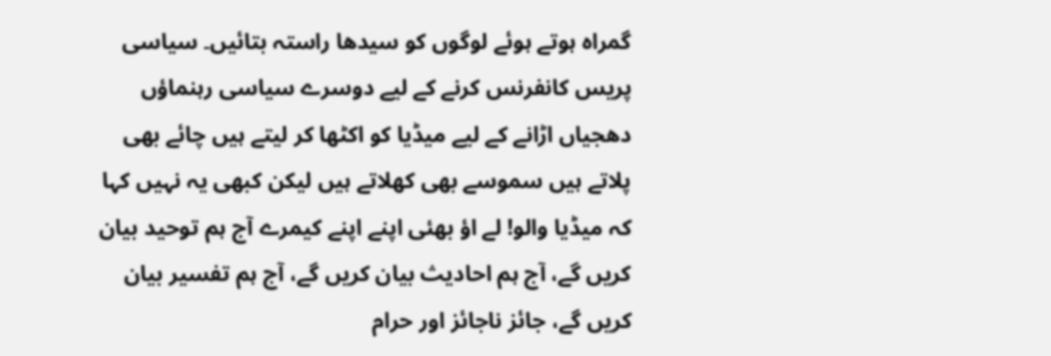گمراہ ہوتے ہوئے لوگوں کو سیدھا راستہ بتائیں۔ سیاسی پریس کانفرنس کرنے کے لیے دوسرے سیاسی رہنماؤں دھجیاں اڑانے کے لیے میڈیا کو اکٹھا کر لیتے ہیں چائے بھی پلاتے ہیں سموسے بھی کھلاتے ہیں لیکن کبھی یہ نہیں کہا کہ میڈیا والو! لے اؤ بھئی اپنے اپنے کیمرے آج ہم توحید بیان کریں گے، آج ہم احادیث بیان کریں گے، آج ہم تفسیر بیان کریں گے، جائز ناجائز اور حرام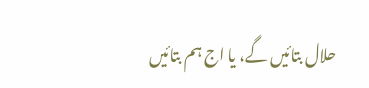حلال بتائیں گے، یا اج ہم بتائیں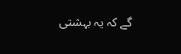گے کہ یہ بہشتی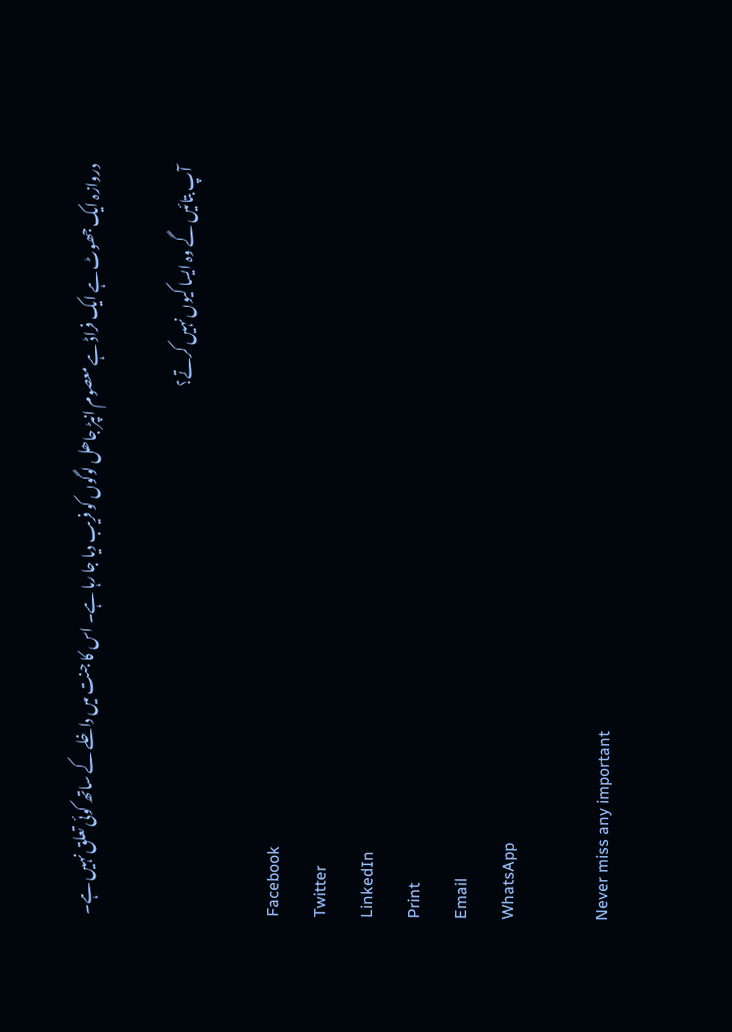دروازہ ایک جھوٹ ہے ایک فراڈ ہے معصوم انپڑ جاھل لوگوں کو فریب دیا جا رہا ہے۔ اس کا جنت میں داخلے کے ساتھ کوئی تعلق نہیں ہے۔

آپ بتائیں گے وہ ایسا کیوں نہیں کرتے؟

Facebook
Twitter
LinkedIn
Print
Email
WhatsApp

Never miss any important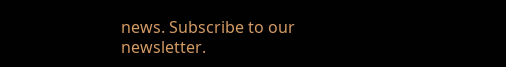news. Subscribe to our newsletter.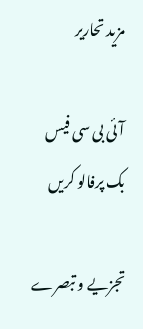مزید تحاریر

آئی بی سی فیس بک پرفالو کریں

تجزیے و تبصرے